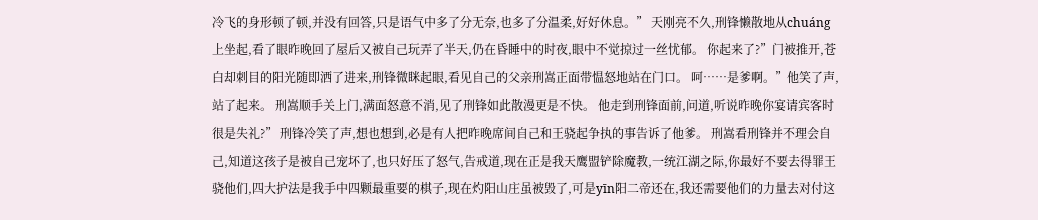冷飞的身形顿了顿,并没有回答,只是语气中多了分无奈,也多了分温柔,好好休息。” 天刚亮不久,刑锋懒散地从chuáng上坐起,看了眼昨晚回了屋后又被自己玩弄了半天,仍在昏睡中的时夜,眼中不觉掠过一丝忧郁。 你起来了?”门被推开,苍白却刺目的阳光随即洒了进来,刑锋微眯起眼,看见自己的父亲刑嵩正面带愠怒地站在门口。 呵……是爹啊。”他笑了声,站了起来。 刑嵩顺手关上门,满面怒意不消,见了刑锋如此散漫更是不快。 他走到刑锋面前,问道,听说昨晚你宴请宾客时很是失礼?” 刑锋冷笑了声,想也想到,必是有人把昨晚席间自己和王骁起争执的事告诉了他爹。 刑嵩看刑锋并不理会自己,知道这孩子是被自己宠坏了,也只好压了怒气,告戒道,现在正是我天鹰盟铲除魔教,一统江湖之际,你最好不要去得罪王骁他们,四大护法是我手中四颗最重要的棋子,现在灼阳山庄虽被毁了,可是yīn阳二帝还在,我还需要他们的力量去对付这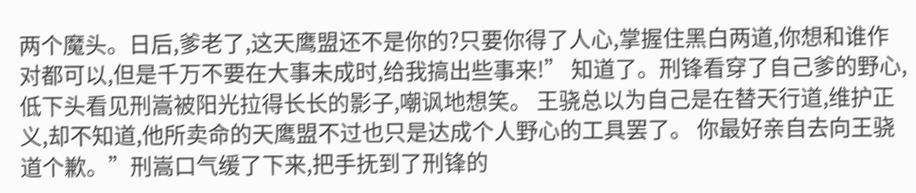两个魔头。日后,爹老了,这天鹰盟还不是你的?只要你得了人心,掌握住黑白两道,你想和谁作对都可以,但是千万不要在大事未成时,给我搞出些事来!” 知道了。刑锋看穿了自己爹的野心,低下头看见刑嵩被阳光拉得长长的影子,嘲讽地想笑。 王骁总以为自己是在替天行道,维护正义,却不知道,他所卖命的天鹰盟不过也只是达成个人野心的工具罢了。 你最好亲自去向王骁道个歉。”刑嵩口气缓了下来,把手抚到了刑锋的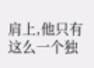肩上,他只有这么一个独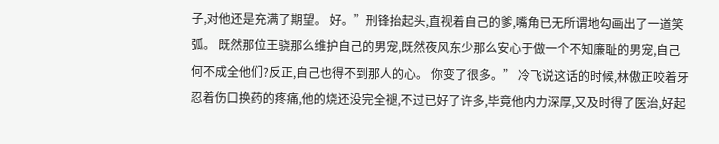子,对他还是充满了期望。 好。”刑锋抬起头,直视着自己的爹,嘴角已无所谓地勾画出了一道笑弧。 既然那位王骁那么维护自己的男宠,既然夜风东少那么安心于做一个不知廉耻的男宠,自己何不成全他们?反正,自己也得不到那人的心。 你变了很多。” 冷飞说这话的时候,林傲正咬着牙忍着伤口换药的疼痛,他的烧还没完全褪,不过已好了许多,毕竟他内力深厚,又及时得了医治,好起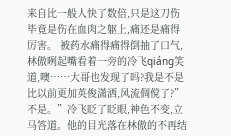来自比一般人快了数倍,只是这刀伤毕竟是伤在血肉之躯上,痛还是痛得厉害。 被药水痛得痛得倒抽了口气,林傲咧起嘴看着一旁的冷飞qiáng笑道,噢……大哥也发现了吗?我是不是比以前更加英俊潇洒,风流倜傥了?” 不是。”冷飞眨了眨眼,神色不变,立马答道。他的目光落在林傲的不再结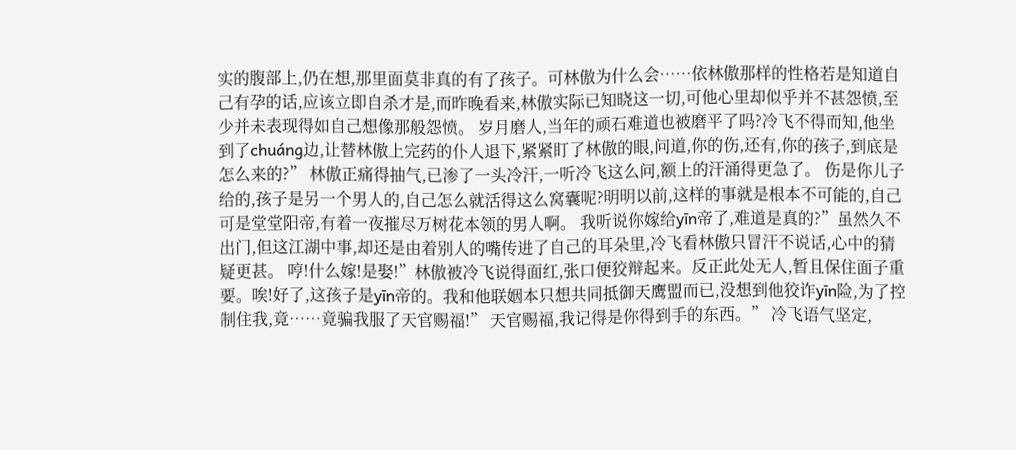实的腹部上,仍在想,那里面莫非真的有了孩子。可林傲为什么会……依林傲那样的性格若是知道自己有孕的话,应该立即自杀才是,而昨晚看来,林傲实际已知晓这一切,可他心里却似乎并不甚怨愤,至少并未表现得如自己想像那般怨愤。 岁月磨人,当年的顽石难道也被磨平了吗?冷飞不得而知,他坐到了chuáng边,让替林傲上完药的仆人退下,紧紧盯了林傲的眼,问道,你的伤,还有,你的孩子,到底是怎么来的?” 林傲正痛得抽气,已渗了一头冷汗,一听冷飞这么问,额上的汗涌得更急了。 伤是你儿子给的,孩子是另一个男人的,自己怎么就活得这么窝囊呢?明明以前,这样的事就是根本不可能的,自己可是堂堂阳帝,有着一夜摧尽万树花本领的男人啊。 我听说你嫁给yīn帝了,难道是真的?”虽然久不出门,但这江湖中事,却还是由着别人的嘴传进了自己的耳朵里,冷飞看林傲只冒汗不说话,心中的猜疑更甚。 哼!什么嫁!是娶!”林傲被冷飞说得面红,张口便狡辩起来。反正此处无人,暂且保住面子重要。唉!好了,这孩子是yīn帝的。我和他联姻本只想共同抵御天鹰盟而已,没想到他狡诈yīn险,为了控制住我,竟……竟骗我服了天官赐福!” 天官赐福,我记得是你得到手的东西。” 冷飞语气坚定,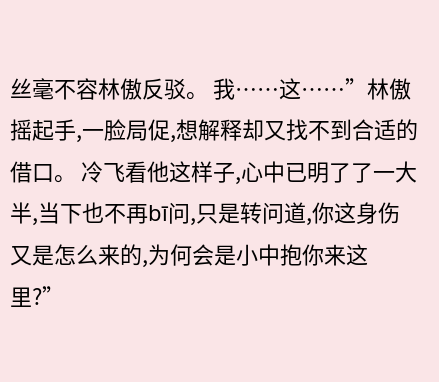丝毫不容林傲反驳。 我……这……”林傲摇起手,一脸局促,想解释却又找不到合适的借口。 冷飞看他这样子,心中已明了了一大半,当下也不再bī问,只是转问道,你这身伤又是怎么来的,为何会是小中抱你来这里?”